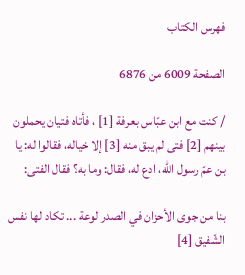فهرس الكتاب

الصفحة 6009 من 6876

/ كنت مع ابن عبّاس بعرفة [1] ، فأتاه فتيان يحملون بينهم [2] فتى لم يبق منه [3] إلا خياله، فقالوا له: يا بن عمّ رسول اللّه، ادع له، فقال: وما به؟ فقال الفتى:

بنا من جوى الأحزان في الصدر لوعة ... تكاد لها نفس الشّفيق [4]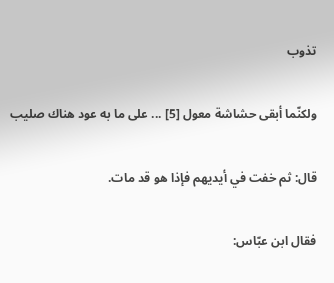تذوب

ولكنّما أبقى حشاشة معول [5] ... على ما به عود هناك صليب

قال: ثم خفت في أيديهم فإذا هو قد مات.

فقال ابن عبّاس: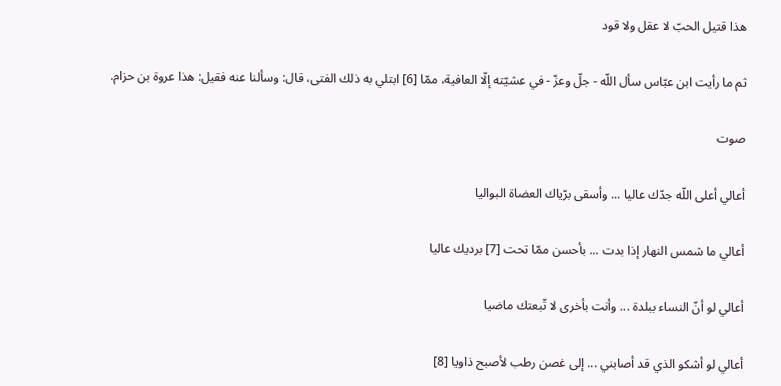هذا قتيل الحبّ لا عقل ولا قود

ثم ما رأيت ابن عبّاس سأل اللّه - جلّ وعزّ - في عشيّته إلّا العافية، ممّا [6] ابتلي به ذلك الفتى، قال: وسألنا عنه فقيل: هذا عروة بن حزام.

صوت

أعالي أعلى اللّه جدّك عاليا ... وأسقى برّياك العضاة البواليا

أعالي ما شمس النهار إذا بدت ... بأحسن ممّا تحت [7] برديك عاليا

أعالي لو أنّ النساء ببلدة ... وأنت بأخرى لا تّبعتك ماضيا

أعالي لو أشكو الذي قد أصابني ... إلى غصن رطب لأصبح ذاويا [8]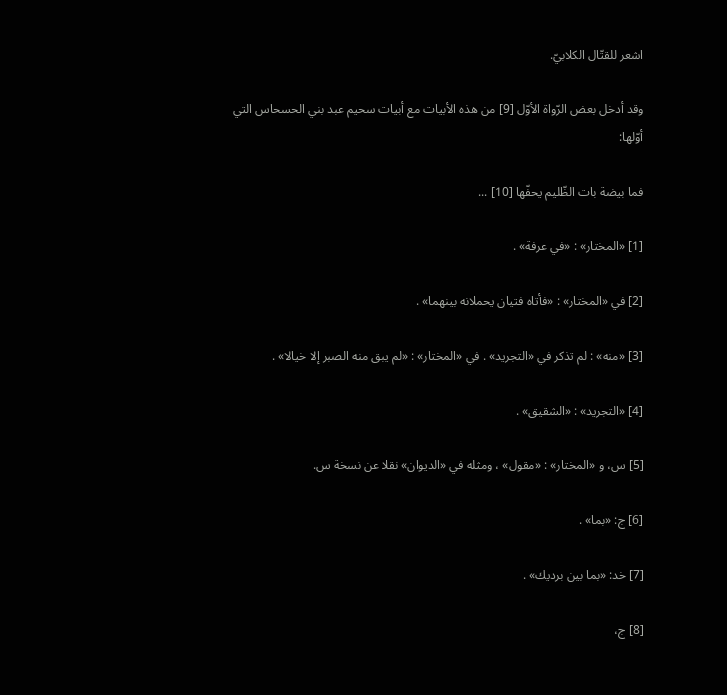اشعر للقتّال الكلابيّ.

وقد أدخل بعض الرّواة الأوّل [9] من هذه الأبيات مع أبيات سحيم عبد بني الحسحاس التي أوّلها:

فما بيضة بات الظّليم يحفّها [10] ...

[1] «المختار» : «في عرفة» .

[2] في «المختار» : «فأتاه فتيان يحملانه بينهما» .

[3] «منه» : لم تذكر في «التجريد» . في «المختار» : «لم يبق منه الصبر إلا خيالا» .

[4] «التجريد» : «الشقيق» .

[5] س، و «المختار» : «مقول» ، ومثله في «الديوان» نقلا عن نسخة س.

[6] ج: «بما» .

[7] خد: «بما بين برديك» .

[8] ج،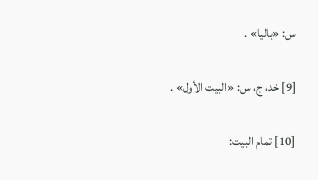س: «باليا» .

[9] خد، ج، س: «البيت الأول» .

[10] تمام البيت: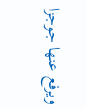ويرفع عنها جوجزا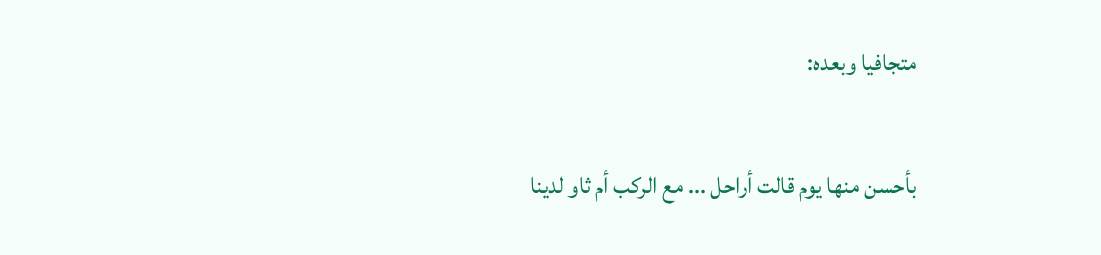متجافيا وبعده:

بأحسن منها يوم قالت أراحل ... مع الركب أم ثاو لدينا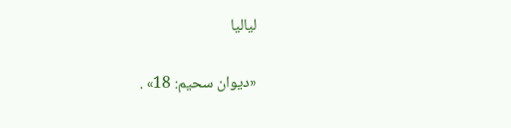لياليا

«ديوان سحيم: 18» .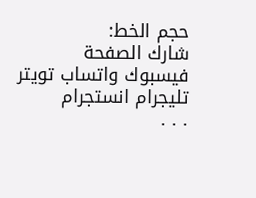حجم الخط:
شارك الصفحة
فيسبوك واتساب تويتر تليجرام انستجرام
. . .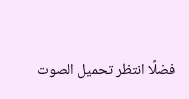فضلًا انتظر تحميل الصوت